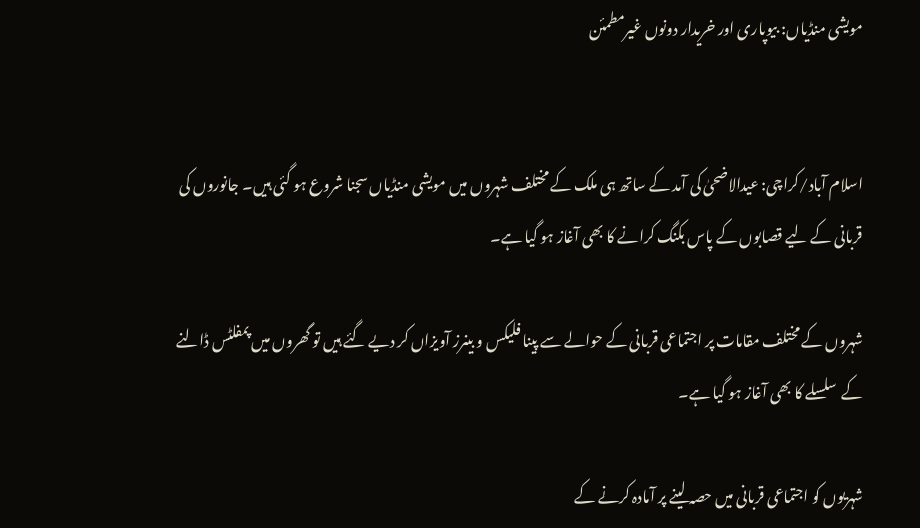مویشی منڈیاں: بیوپاری اور خریدار دونوں غیرمطمئن


اسلام آباد/کراچی: عیدالاضحیٰ کی آمد کے ساتھ ہی ملک کے مختلف شہروں میں مویشی منڈیاں سجنا شروع ہو گئی ہیں۔ جانوروں کی قربانی کے لیے قصابوں کے پاس بکنگ کرانے کا بھی آغاز ہو گیا ہے۔

شہروں کے مختلف مقامات پر اجتماعی قربانی کے حوالے سے پینا فلیکس و بینرز آویزاں کر دیے گئے ہیں تو گھروں میں پمفلٹس ڈالنے کے  سلسلے کا بھی آغاز ہو گیا ہے۔

شہریوں کو اجتماعی قربانی میں حصہ لینے پر آمادہ کرنے کے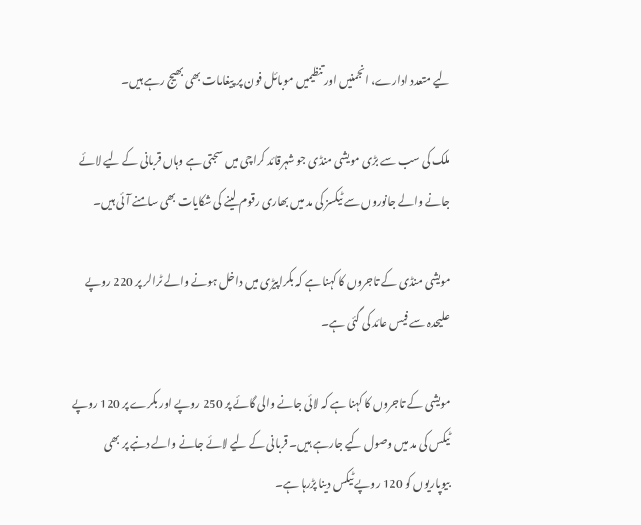لیے متعدد ادارے، انجمنیں اور تنظیمیں موبائل فون پر پیغامات بھی بھیج رہے ہیں۔

ملک کی سب سے بڑی مویشی منڈی جو شہرقائد کراچی میں سجتی ہے وہاں قربانی کے لیے لائے جانے والے جانوروں سے ٹیکسز کی مد میں بھاری رقوم لینے کی شکایات بھی سامنے آئی ہیں۔

مویشی منڈی کے تاجروں کا کہنا ہے کہ بکراپیڑی میں داخل ہونے والے ٹرالر پر 220 روپے علیحدہ سے فیس عائد کی گئی ہے۔

مویشی کے تاجروں کا کہنا ہے کہ لائی جانے والی گائے پر 250 روپے اور بکرے پر 120 روپے ٹیکس کی مد میں وصول کیے جارہے ہیں۔ قربانی کے لیے لائے جانے والے دنبے پر بھی بیوپاریوں کو 120 روپے ٹیکس دینا پڑرہا ہے۔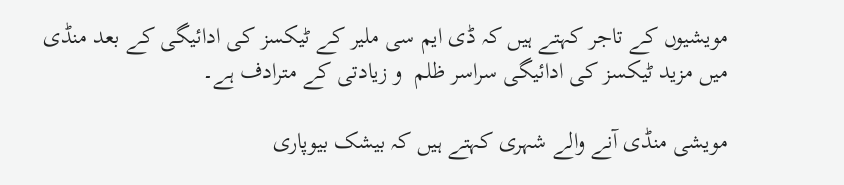مویشیوں کے تاجر کہتے ہیں کہ ڈی ایم سی ملیر کے ٹیکسز کی ادائیگی کے بعد منڈی میں مزید ٹیکسز کی ادائیگی سراسر ظلم  و زیادتی کے مترادف ہے۔

مویشی منڈی آنے والے شہری کہتے ہیں کہ بیشک بیوپاری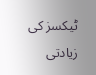ٹیکسز کی زیادتی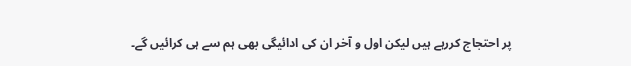پر احتجاج کررہے ہیں لیکن اول و آخر ان کی ادائیگی بھی ہم سے ہی کرائیں گے۔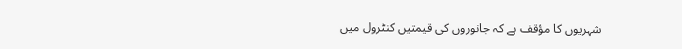شہریوں کا مؤقف ہے کہ جانوروں کی قیمتیں کنٹرول میں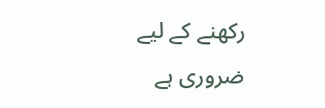رکھنے کے لیے ضروری ہے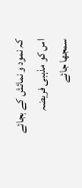کہ نمود و نمائش کے بجائے اس کو مذہبی فریضہ سمجھا جائے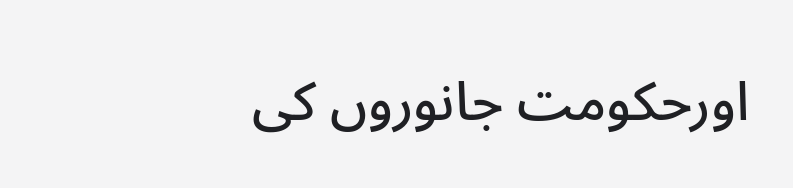اورحکومت جانوروں کی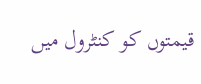قیمتوں کو کنٹرول میں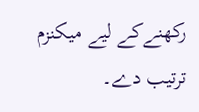رکھنےکے لیے میکنزم ترتیب دے۔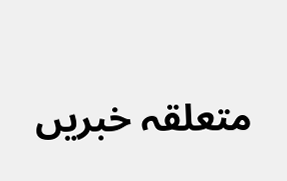متعلقہ خبریں